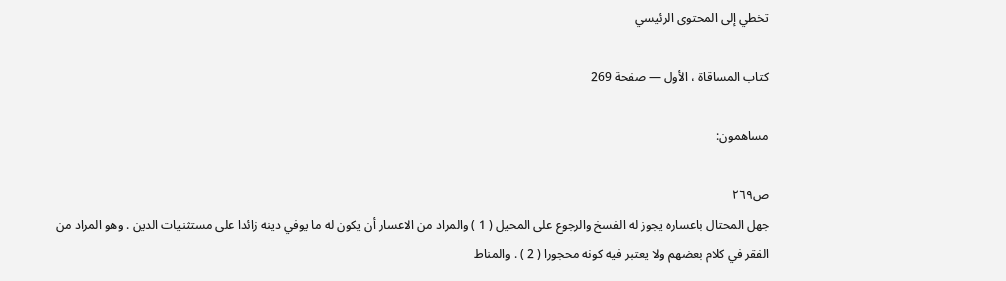تخطي إلى المحتوى الرئيسي

كتاب المساقاة ، الأول — صفحة 269

مساهمون:

ص٢٦٩
جهل المحتال باعساره يجوز له الفسخ والرجوع على المحيل ( 1 ) والمراد من الاعسار أن يكون له ما يوفي دينه زائدا على مستثنيات الدين . وهو المراد من الفقر في كلام بعضهم ولا يعتبر فيه كونه محجورا ( 2 ) . والمناط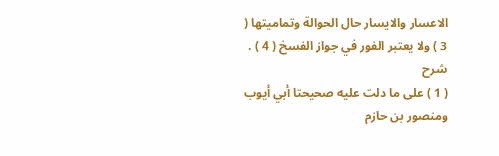الاعسار والايسار حال الحوالة وتماميتها ( 3 ) ولا يعتبر الفور في جواز الفسخ ( 4 ) .
شرح
( 1 ) على ما دلت عليه صحيحتا أبي أيوب ومنصور بن حازم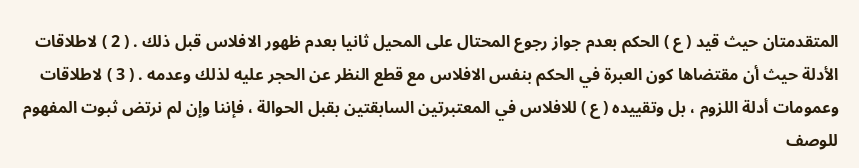المتقدمتان حيث قيد ( ع ) الحكم بعدم جواز رجوع المحتال على المحيل ثانيا بعدم ظهور الافلاس قبل ذلك . ( 2 ) لاطلاقات الأدلة حيث أن مقتضاها كون العبرة في الحكم بنفس الافلاس مع قطع النظر عن الحجر عليه لذلك وعدمه . ( 3 ) لاطلاقات وعمومات أدلة اللزوم ، بل وتقييده ( ع ) للافلاس في المعتبرتين السابقتين بقبل الحوالة ، فإننا وإن لم نرتض ثبوت المفهوم للوصف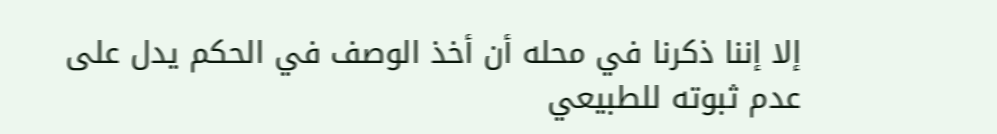إلا إننا ذكرنا في محله أن أخذ الوصف في الحكم يدل على عدم ثبوته للطبيعي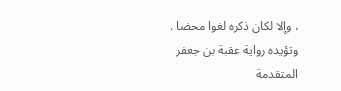، وإلا لكان ذكره لغوا محضا . وتؤيده رواية عقبة بن جعفر المتقدمة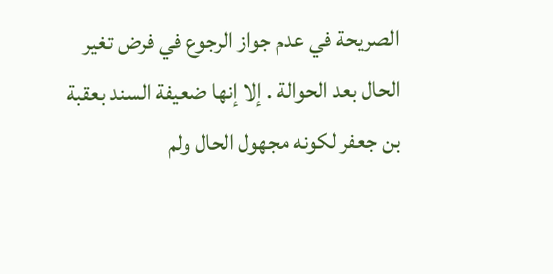الصريحة في عدم جواز الرجوع في فرض تغير الحال بعد الحوالة . إلا إنها ضعيفة السند بعقبة بن جعفر لكونه مجهول الحال ولم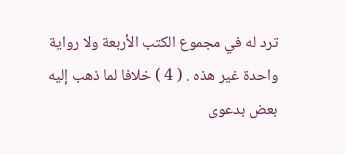ترد له في مجموع الكتب الأربعة ولا رواية واحدة غير هذه . ( 4 ) خلافا لما ذهب إليه بعض بدعوى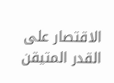الاقتصار على القدر المتيقن